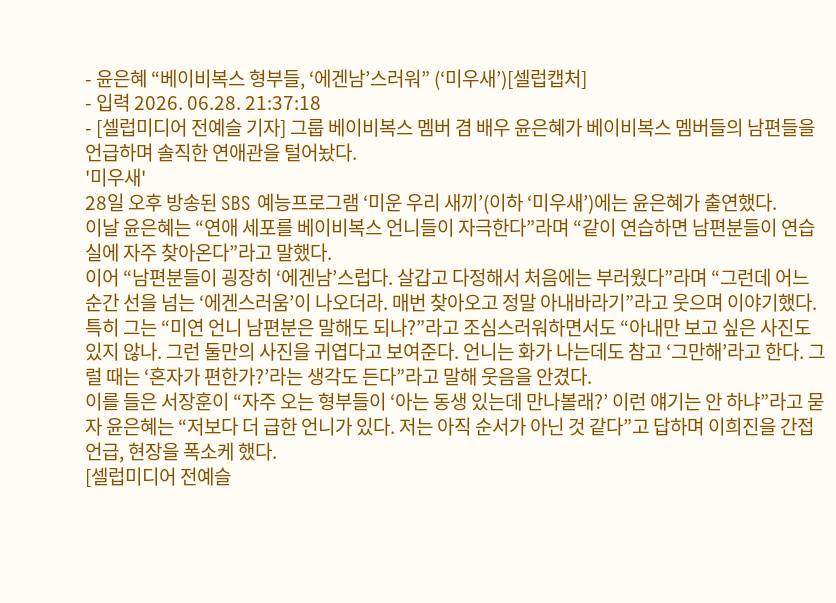- 윤은혜 “베이비복스 형부들, ‘에겐남’스러워” (‘미우새’)[셀럽캡처]
- 입력 2026. 06.28. 21:37:18
- [셀럽미디어 전예슬 기자] 그룹 베이비복스 멤버 겸 배우 윤은혜가 베이비복스 멤버들의 남편들을 언급하며 솔직한 연애관을 털어놨다.
'미우새'
28일 오후 방송된 SBS 예능프로그램 ‘미운 우리 새끼’(이하 ‘미우새’)에는 윤은혜가 출연했다.
이날 윤은혜는 “연애 세포를 베이비복스 언니들이 자극한다”라며 “같이 연습하면 남편분들이 연습실에 자주 찾아온다”라고 말했다.
이어 “남편분들이 굉장히 ‘에겐남’스럽다. 살갑고 다정해서 처음에는 부러웠다”라며 “그런데 어느 순간 선을 넘는 ‘에겐스러움’이 나오더라. 매번 찾아오고 정말 아내바라기”라고 웃으며 이야기했다.
특히 그는 “미연 언니 남편분은 말해도 되나?”라고 조심스러워하면서도 “아내만 보고 싶은 사진도 있지 않나. 그런 둘만의 사진을 귀엽다고 보여준다. 언니는 화가 나는데도 참고 ‘그만해’라고 한다. 그럴 때는 ‘혼자가 편한가?’라는 생각도 든다”라고 말해 웃음을 안겼다.
이를 들은 서장훈이 “자주 오는 형부들이 ‘아는 동생 있는데 만나볼래?’ 이런 얘기는 안 하냐”라고 묻자 윤은혜는 “저보다 더 급한 언니가 있다. 저는 아직 순서가 아닌 것 같다”고 답하며 이희진을 간접 언급, 현장을 폭소케 했다.
[셀럽미디어 전예슬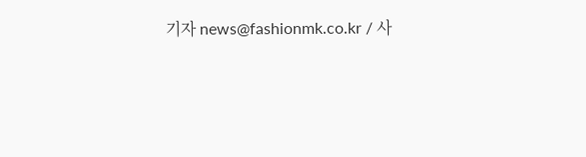기자 news@fashionmk.co.kr / 사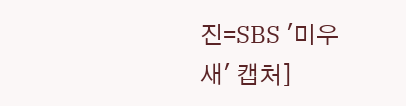진=SBS '미우새' 캡처]